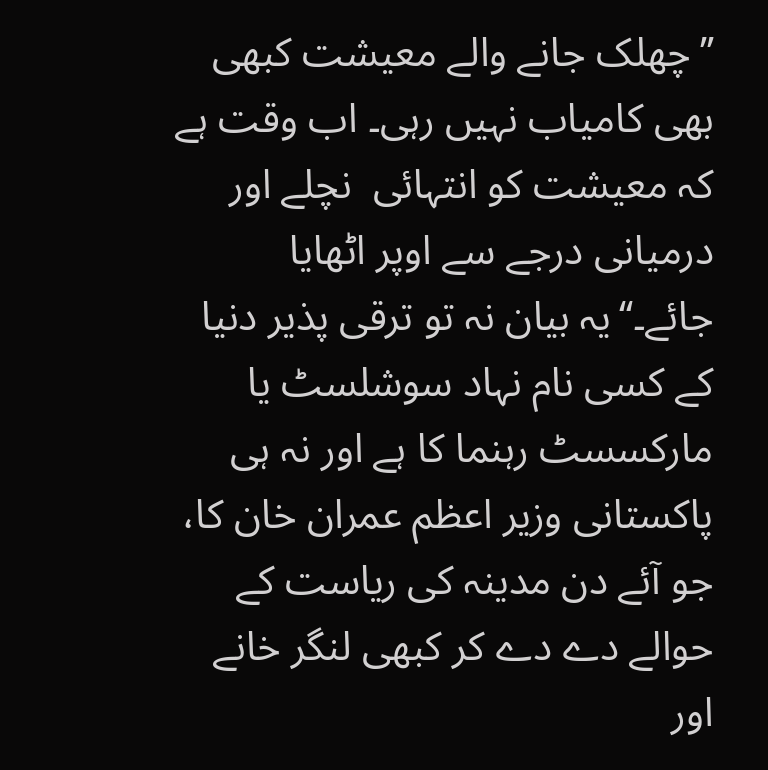’’چھلک جانے والے معیشت کبھی بھی کامیاب نہیں رہی۔ اب وقت ہے کہ معیشت کو انتہائی  نچلے اور درمیانی درجے سے اوپر اٹھایا جائے۔‘‘یہ بیان نہ تو ترقی پذیر دنیا کے کسی نام نہاد سوشلسٹ یا مارکسسٹ رہنما کا ہے اور نہ ہی پاکستانی وزیر اعظم عمران خان کا، جو آئے دن مدینہ کی ریاست کے حوالے دے دے کر کبھی لنگر خانے اور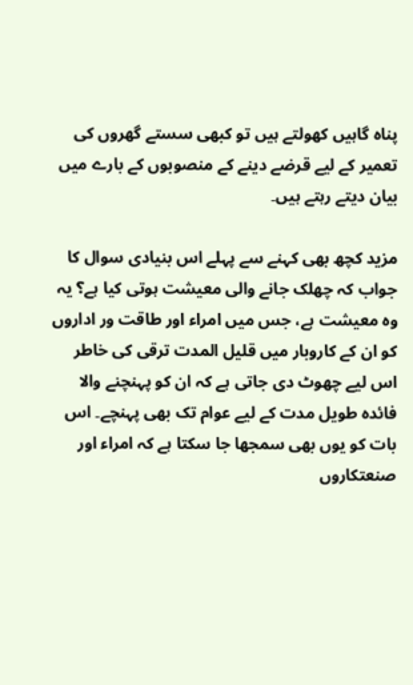پناہ گاہیں کھولتے ہیں تو کبھی سستے گھروں کی تعمیر کے لیے قرضے دینے کے منصوبوں کے بارے میں بیان دیتے رہتے ہیں۔

مزید کچھ بھی کہنے سے پہلے اس بنیادی سوال کا جواب کہ چھلک جانے والی معیشت ہوتی کیا ہے؟ یہ وہ معیشت ہے، جس میں امراء اور طاقت ور اداروں کو ان کے کاروبار میں قلیل المدت ترقی کی خاطر اس لیے چھوٹ دی جاتی ہے کہ ان کو پہنچنے والا فائدہ طویل مدت کے لیے عوام تک بھی پہنچے۔ اس بات کو یوں بھی سمجھا جا سکتا ہے کہ امراء اور صنعتکاروں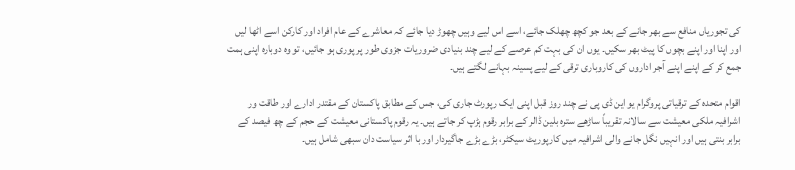کی تجوریاں منافع سے بھر جانے کے بعد جو کچھ چھلک جائے، اسے اس لیے وہیں چھوڑ دیا جائے کہ معاشرے کے عام افراد اور کارکن اسے اٹھا لیں اور اپنا اور اپنے بچوں کا پیٹ بھر سکیں۔ یوں ان کی بہت کم عرصے کے لیے چند بنیادی ضروریات جزوی طور پر پوری ہو جائیں، تو وہ دوبارہ اپنی ہمت جمع کر کے اپنے اپنے آجر اداروں کی کاروباری ترقی کے لیے پسینہ بہانے لگتے ہیں۔

اقوام متحدہ کے ترقیاتی پروگرام یو این ڈی پی نے چند روز قبل اپنی ایک رپورٹ جاری کی، جس کے مطابق پاکستان کے مقتدر ادارے اور طاقت ور اشرافیہ ملکی معیشت سے سالانہ تقریباً ساڑھے سترہ بلین ڈالر کے برابر رقوم ہڑپ کر جاتے ہیں۔ یہ رقوم پاکستانی معیشت کے حجم کے چھ فیصد کے برابر بنتی ہیں اور انہیں نگل جانے والی اشرافیہ میں کارپوریٹ سیکٹر، بڑے بڑے جاگیردار اور با اثر سیاست دان سبھی شامل ہیں۔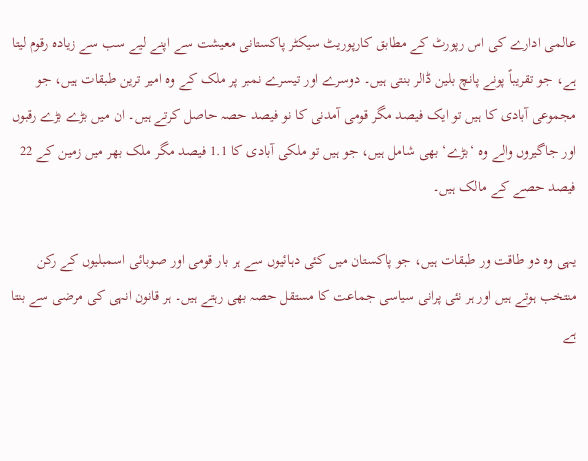عالمی ادارے کی اس رپورٹ کے مطابق کارپوریٹ سیکٹر پاکستانی معیشت سے اپنے لیے سب سے زیادہ رقوم لیتا ہے، جو تقریباً پونے پانچ بلین ڈالر بنتی ہیں۔ دوسرے اور تیسرے نمبر پر ملک کے وہ امیر ترین طبقات ہیں، جو مجموعی آبادی کا ہیں تو ایک فیصد مگر قومی آمدنی کا نو فیصد حصہ حاصل کرتے ہیں۔ ان میں بڑے بڑے رقبوں اور جاگیروں والے وہ ‘بڑے‘ بھی شامل ہیں، جو ہیں تو ملکی آبادی کا 1.1 فیصد مگر ملک بھر میں زمین کے 22 فیصد حصے کے مالک ہیں۔

یہی وہ دو طاقت ور طبقات ہیں، جو پاکستان میں کئی دہائیوں سے ہر بار قومی اور صوبائی اسمبلیوں کے رکن منتخب ہوتے ہیں اور ہر نئی پرانی سیاسی جماعت کا مستقل حصہ بھی رہتے ہیں۔ ہر قانون انہی کی مرضی سے بنتا ہے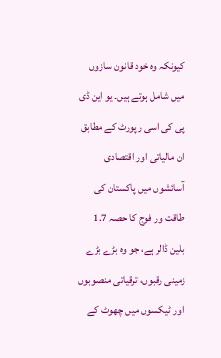کیونکہ وہ خود قانون سازوں میں شامل ہوتے ہیں۔ یو این ڈی پی کی اسی رپورٹ کے مطابق ان مالیاتی اور اقتصادی آسائشوں میں پاکستان کی طاقت ور فوج کا حصہ 1.7 بلین ڈالر ہے، جو وہ بڑے بڑے زمینی رقبوں، ترقیاتی منصوبوں اور ٹیکسوں میں چھوٹ کے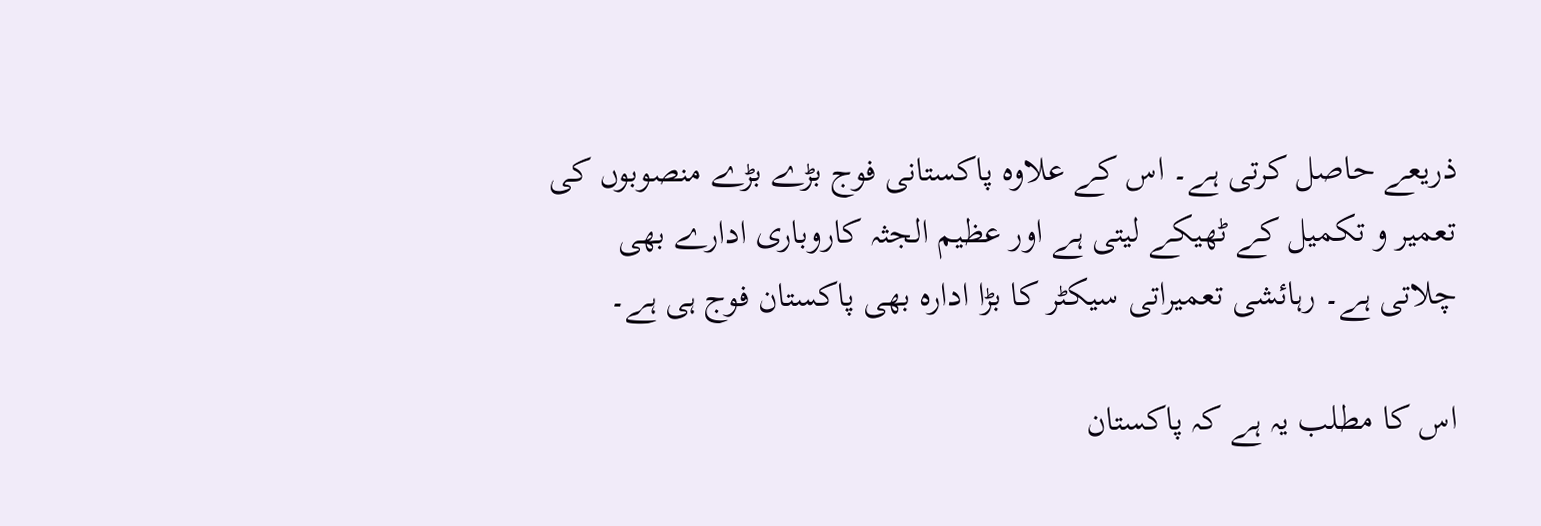ذریعے حاصل کرتی ہے۔ اس کے علاوہ پاکستانی فوج بڑے بڑے منصوبوں کی تعمیر و تکمیل کے ٹھیکے لیتی ہے اور عظیم الجثہ کاروباری ادارے بھی چلاتی ہے۔ رہائشی تعمیراتی سیکٹر کا بڑا ادارہ بھی پاکستان فوج ہی ہے۔

اس کا مطلب یہ ہے کہ پاکستان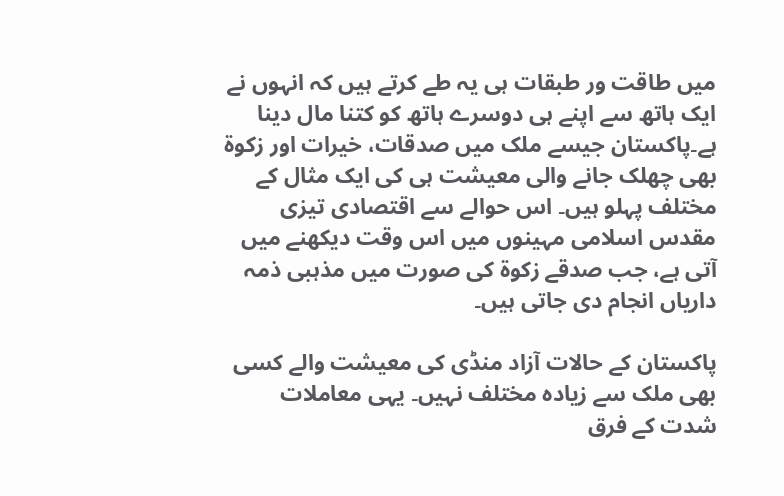میں طاقت ور طبقات ہی یہ طے کرتے ہیں کہ انہوں نے ایک ہاتھ سے اپنے ہی دوسرے ہاتھ کو کتنا مال دینا ہے۔پاکستان جیسے ملک میں صدقات، خیرات اور زکوة بھی چھلک جانے والی معیشت ہی کی ایک مثال کے مختلف پہلو ہیں۔ اس حوالے سے اقتصادی تیزی مقدس اسلامی مہینوں میں اس وقت دیکھنے میں آتی ہے، جب صدقے زکوة کی صورت میں مذہبی ذمہ داریاں انجام دی جاتی ہیں۔

پاکستان کے حالات آزاد منڈی کی معیشت والے کسی بھی ملک سے زیادہ مختلف نہیں۔ یہی معاملات شدت کے فرق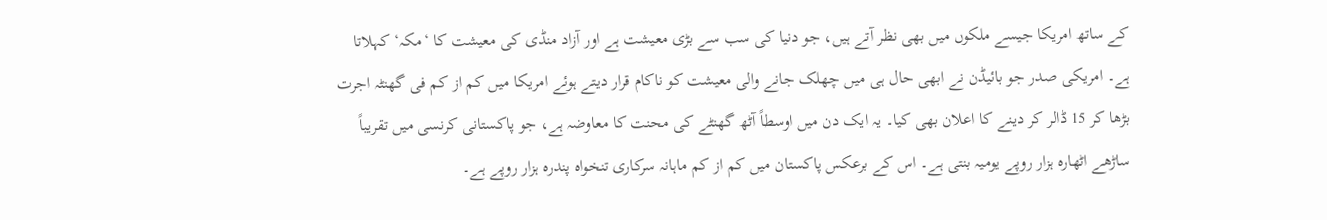کے ساتھ امریکا جیسے ملکوں میں بھی نظر آتے ہیں، جو دنیا کی سب سے بڑی معیشت ہے اور آزاد منڈی کی معیشت کا ‘مکہ‘ کہلاتا ہے۔ امریکی صدر جو بائیڈن نے ابھی حال ہی میں چھلک جانے والی معیشت کو ناکام قرار دیتے ہوئے امریکا میں کم از کم فی گھنٹہ اجرت بڑھا کر 15 ڈالر کر دینے کا اعلان بھی کیا۔ یہ ایک دن میں اوسطاً آٹھ گھنٹے کی محنت کا معاوضہ ہے، جو پاکستانی کرنسی میں تقریباً ساڑھے اٹھارہ ہزار روپے یومیہ بنتی ہے۔ اس کے برعکس پاکستان میں کم از کم ماہانہ سرکاری تنخواہ پندرہ ہزار روپے ہے۔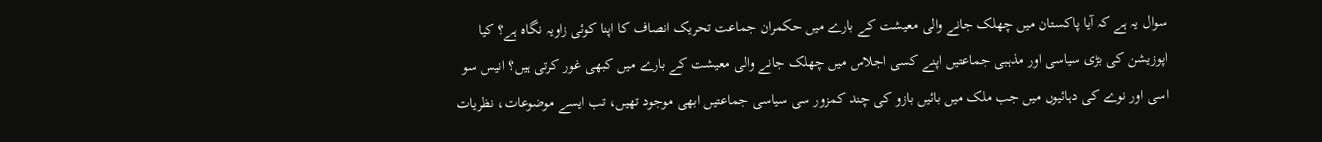سوال یہ ہے کہ آیا پاکستان میں چھلک جانے والی معیشت کے بارے میں حکمران جماعت تحریک انصاف کا اپنا کوئی زاویہ نگاہ ہے؟ کیا اپوزیشن کی بڑی سیاسی اور مذہبی جماعتیں اپنے کسی اجلاس میں چھلک جانے والی معیشت کے بارے میں کبھی غور کرتی ہیں؟ انیس سو اسی اور نوے کی دہائیوں میں جب ملک میں بائیں بازو کی چند کمزور سی سیاسی جماعتیں ابھی موجود تھیں، تب ایسے موضوعات، نظریات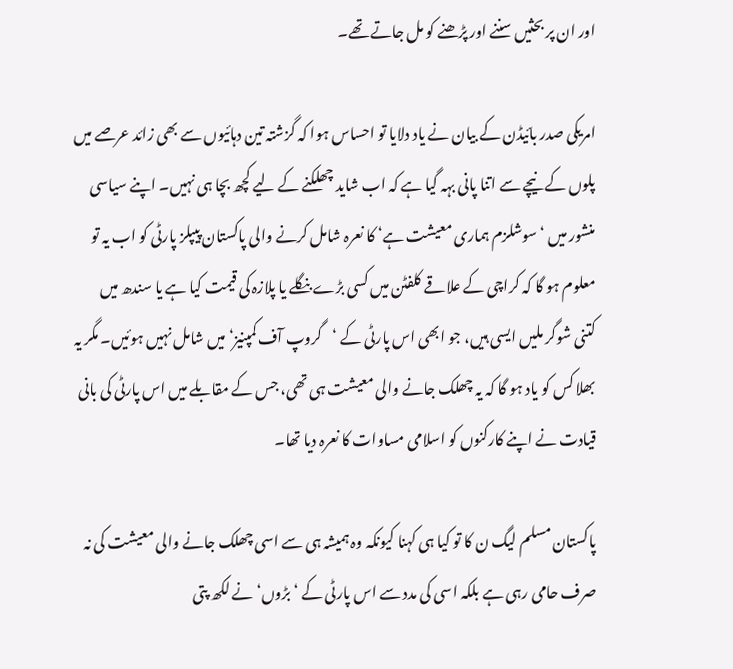اور ان پر بحثیں سننے اور پڑھنے کو مل جاتے تھے۔

امریکی صدر بائیڈن کے بیان نے یاد دلایا تو احساس ہوا کہ گزشتہ تین دہائیوں سے بھی زائد عرصے میں پلوں کے نیچے سے اتنا پانی بہہ گیا ہے کہ اب شاید چھلکنے کے لیے کچھ بچا ہی نہیں۔ اپنے سیاسی منشور میں ‘سوشلزم ہماری معیشت ہے‘ کا نعرہ شامل کرنے والی پاکستان پیپلز پارٹی کو اب یہ تو معلوم ہو گا کہ کراچی کے علاقے کلفٹن میں کسی بڑے بنگلے یا پلازہ کی قیمت کیا ہے یا سندھ میں کتنی شوگر ملیں ایسی ہیں، جو ابھی اس پارٹی کے ‘گروپ آف کمپنیز‘ میں شامل نہیں ہوئیں۔ مگر یہ بھلا کس کو یاد ہو گا کہ یہ چھلک جانے والی معیشت ہی تھی، جس کے مقابلے میں اس پارٹی کی بانی قیادت نے اپنے کارکنوں کو اسلامی مساوات کا نعرہ دیا تھا۔

پاکستان مسلم لیگ ن کا تو کیا ہی کہنا کیونکہ وہ ہمیشہ ہی سے اسی چھلک جانے والی معیشت کی نہ صرف حامی رہی ہے بلکہ اسی کی مدد سے اس پارٹی کے ‘بڑوں‘ نے لکھ پتی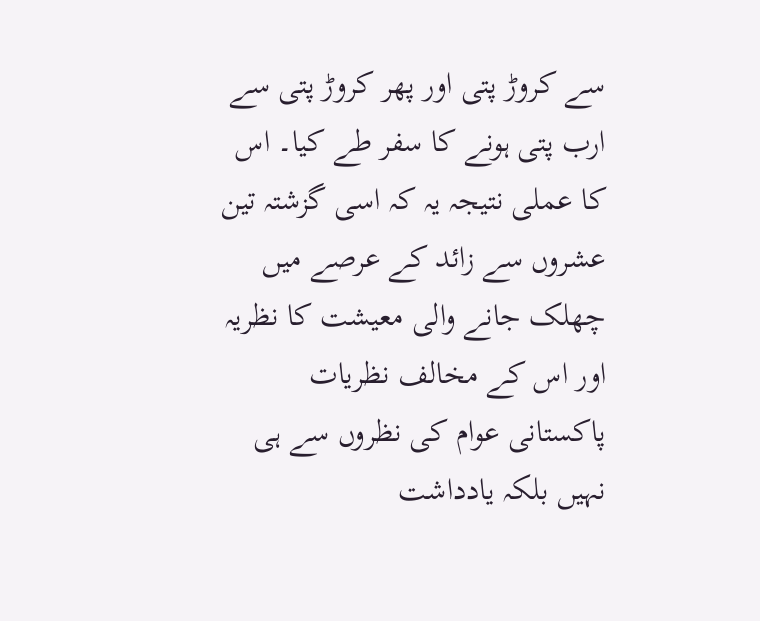سے کروڑ پتی اور پھر کروڑ پتی سے ارب پتی ہونے کا سفر طے کیا۔ اس کا عملی نتیجہ یہ کہ اسی گزشتہ تین عشروں سے زائد کے عرصے میں چھلک جانے والی معیشت کا نظریہ اور اس کے مخالف نظریات پاکستانی عوام کی نظروں سے ہی نہیں بلکہ یادداشت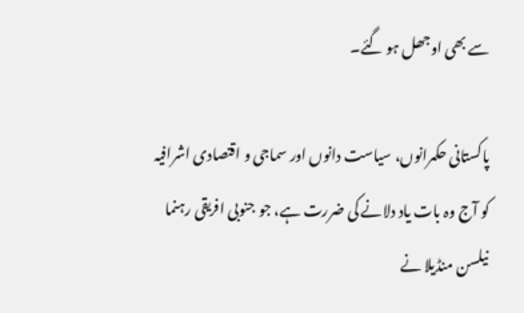سے بھی اوجھل ہو گئے۔

پاکستانی حکمرانوں، سیاست دانوں اور سماجی و اقتصادی اشرافیہ کو آج وہ بات یاد دلانے کی ضررت ہے، جو جنوبی افریقی رہنما نیلسن منڈیلا نے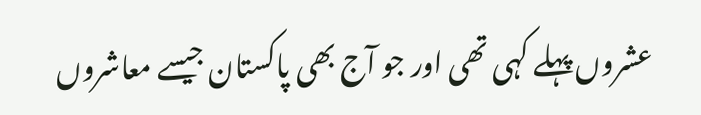عشروں پہلے کہی تھی اور جو آج بھی پاکستان جیسے معاشروں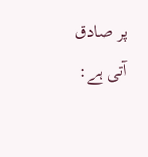پر صادق آتی ہے: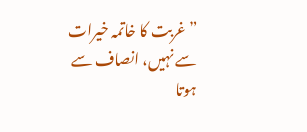”غربت کا خاتمہ خیرات سے نہیں، انصاف سے ہوتا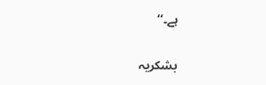ہے۔‘‘

بشکریہ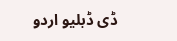ڈی ڈبلیو اردو